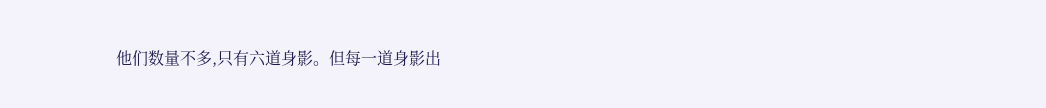他们数量不多,只有六道身影。但每一道身影出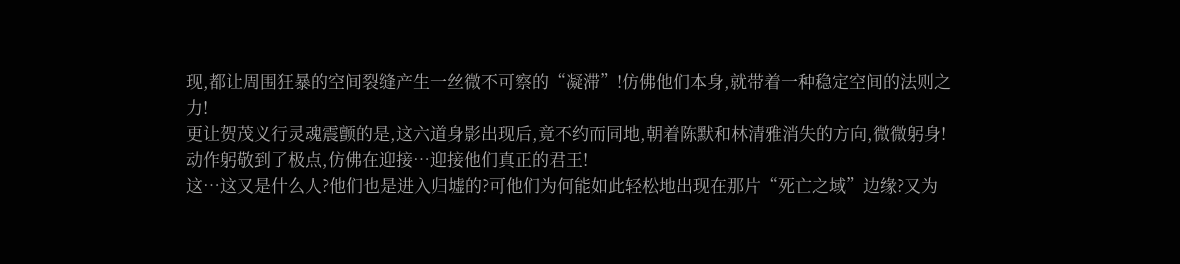现,都让周围狂暴的空间裂缝产生一丝微不可察的“凝滞”!仿佛他们本身,就带着一种稳定空间的法则之力!
更让贺茂义行灵魂震颤的是,这六道身影出现后,竟不约而同地,朝着陈默和林清雅消失的方向,微微躬身!动作躬敬到了极点,仿佛在迎接…迎接他们真正的君王!
这…这又是什么人?他们也是进入归墟的?可他们为何能如此轻松地出现在那片“死亡之域”边缘?又为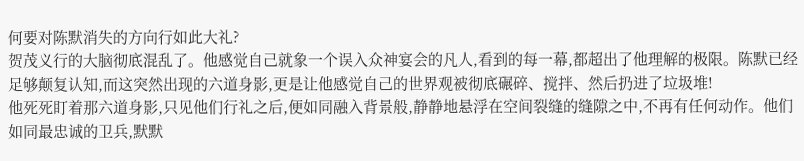何要对陈默消失的方向行如此大礼?
贺茂义行的大脑彻底混乱了。他感觉自己就象一个误入众神宴会的凡人,看到的每一幕,都超出了他理解的极限。陈默已经足够颠复认知,而这突然出现的六道身影,更是让他感觉自己的世界观被彻底碾碎、搅拌、然后扔进了垃圾堆!
他死死盯着那六道身影,只见他们行礼之后,便如同融入背景般,静静地悬浮在空间裂缝的缝隙之中,不再有任何动作。他们如同最忠诚的卫兵,默默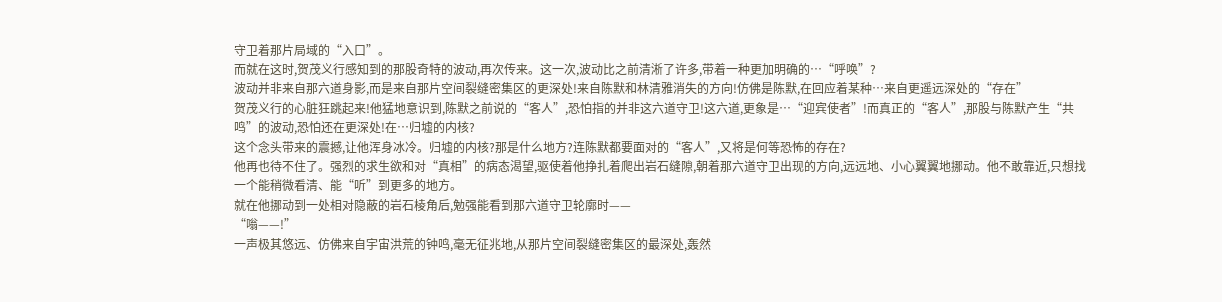守卫着那片局域的“入口”。
而就在这时,贺茂义行感知到的那股奇特的波动,再次传来。这一次,波动比之前清淅了许多,带着一种更加明确的…“呼唤”?
波动并非来自那六道身影,而是来自那片空间裂缝密集区的更深处!来自陈默和林清雅消失的方向!仿佛是陈默,在回应着某种…来自更遥远深处的“存在”
贺茂义行的心脏狂跳起来!他猛地意识到,陈默之前说的“客人”,恐怕指的并非这六道守卫!这六道,更象是…“迎宾使者”!而真正的“客人”,那股与陈默产生“共鸣”的波动,恐怕还在更深处!在…归墟的内核?
这个念头带来的震撼,让他浑身冰冷。归墟的内核?那是什么地方?连陈默都要面对的“客人”,又将是何等恐怖的存在?
他再也待不住了。强烈的求生欲和对“真相”的病态渴望,驱使着他挣扎着爬出岩石缝隙,朝着那六道守卫出现的方向,远远地、小心翼翼地挪动。他不敢靠近,只想找一个能稍微看清、能“听”到更多的地方。
就在他挪动到一处相对隐蔽的岩石棱角后,勉强能看到那六道守卫轮廓时——
“嗡——!”
一声极其悠远、仿佛来自宇宙洪荒的钟鸣,毫无征兆地,从那片空间裂缝密集区的最深处,轰然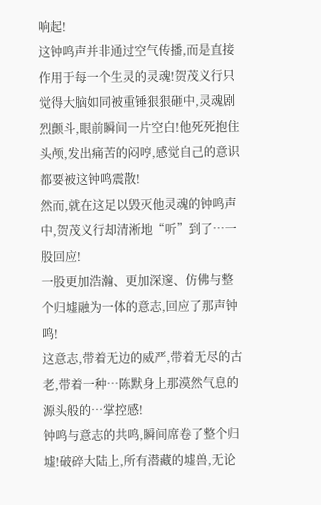响起!
这钟鸣声并非通过空气传播,而是直接作用于每一个生灵的灵魂!贺茂义行只觉得大脑如同被重锤狠狠砸中,灵魂剧烈颤斗,眼前瞬间一片空白!他死死抱住头颅,发出痛苦的闷哼,感觉自己的意识都要被这钟鸣震散!
然而,就在这足以毁灭他灵魂的钟鸣声中,贺茂义行却清淅地“听”到了…一股回应!
一股更加浩瀚、更加深邃、仿佛与整个归墟融为一体的意志,回应了那声钟鸣!
这意志,带着无边的威严,带着无尽的古老,带着一种…陈默身上那漠然气息的源头般的…掌控感!
钟鸣与意志的共鸣,瞬间席卷了整个归墟!破碎大陆上,所有潜藏的墟兽,无论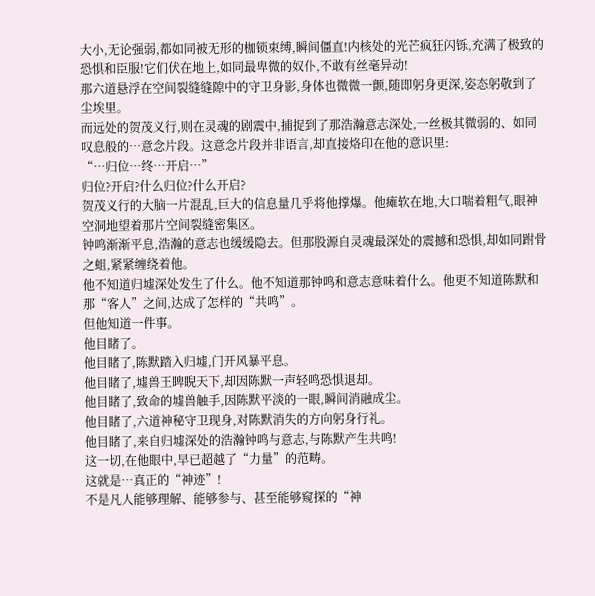大小,无论强弱,都如同被无形的枷锁束缚,瞬间僵直!内核处的光芒疯狂闪铄,充满了极致的恐惧和臣服!它们伏在地上,如同最卑微的奴仆,不敢有丝毫异动!
那六道悬浮在空间裂缝缝隙中的守卫身影,身体也微微一颤,随即躬身更深,姿态躬敬到了尘埃里。
而远处的贺茂义行,则在灵魂的剧震中,捕捉到了那浩瀚意志深处,一丝极其微弱的、如同叹息般的…意念片段。这意念片段并非语言,却直接烙印在他的意识里:
“…归位…终…开启…”
归位?开启?什么归位?什么开启?
贺茂义行的大脑一片混乱,巨大的信息量几乎将他撑爆。他瘫软在地,大口喘着粗气,眼神空洞地望着那片空间裂缝密集区。
钟鸣渐渐平息,浩瀚的意志也缓缓隐去。但那股源自灵魂最深处的震撼和恐惧,却如同跗骨之蛆,紧紧缠绕着他。
他不知道归墟深处发生了什么。他不知道那钟鸣和意志意味着什么。他更不知道陈默和那“客人”之间,达成了怎样的“共鸣”。
但他知道一件事。
他目睹了。
他目睹了,陈默踏入归墟,门开风暴平息。
他目睹了,墟兽王睥睨天下,却因陈默一声轻鸣恐惧退却。
他目睹了,致命的墟兽触手,因陈默平淡的一眼,瞬间消融成尘。
他目睹了,六道神秘守卫现身,对陈默消失的方向躬身行礼。
他目睹了,来自归墟深处的浩瀚钟鸣与意志,与陈默产生共鸣!
这一切,在他眼中,早已超越了“力量”的范畴。
这就是…真正的“神迹”!
不是凡人能够理解、能够参与、甚至能够窥探的“神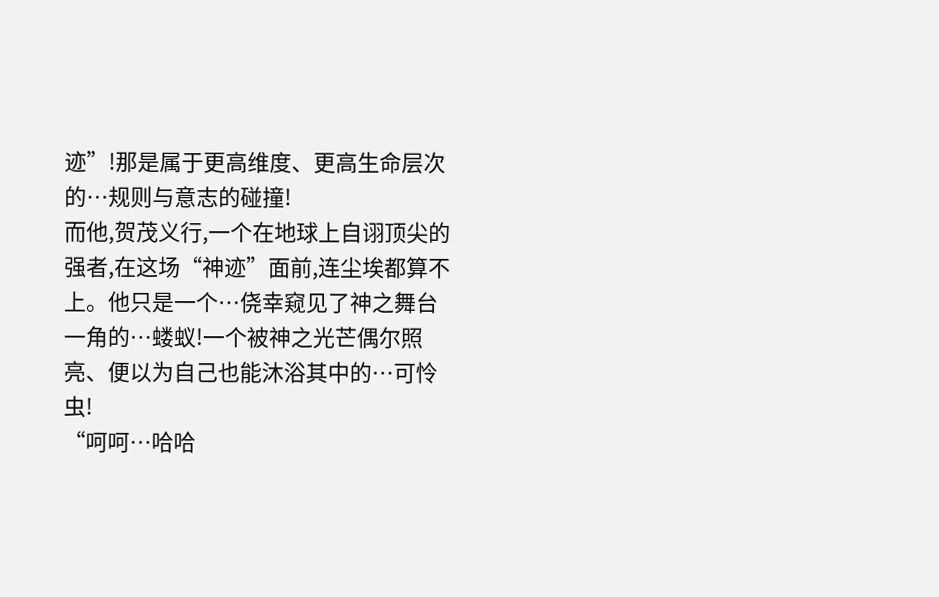迹”!那是属于更高维度、更高生命层次的…规则与意志的碰撞!
而他,贺茂义行,一个在地球上自诩顶尖的强者,在这场“神迹”面前,连尘埃都算不上。他只是一个…侥幸窥见了神之舞台一角的…蝼蚁!一个被神之光芒偶尔照亮、便以为自己也能沐浴其中的…可怜虫!
“呵呵…哈哈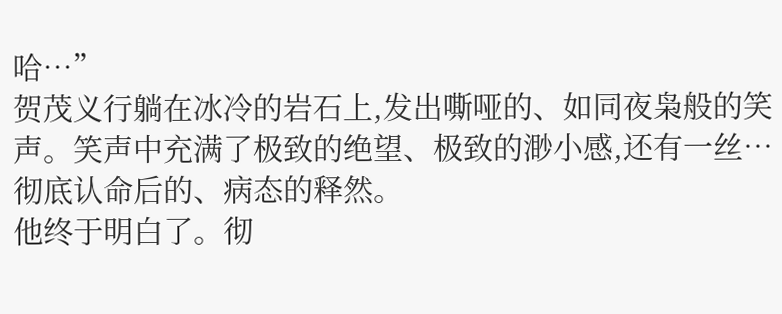哈…”
贺茂义行躺在冰冷的岩石上,发出嘶哑的、如同夜枭般的笑声。笑声中充满了极致的绝望、极致的渺小感,还有一丝…彻底认命后的、病态的释然。
他终于明白了。彻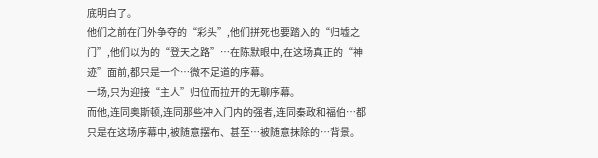底明白了。
他们之前在门外争夺的“彩头”,他们拼死也要踏入的“归墟之门”,他们以为的“登天之路”…在陈默眼中,在这场真正的“神迹”面前,都只是一个…微不足道的序幕。
一场,只为迎接“主人”归位而拉开的无聊序幕。
而他,连同奥斯顿,连同那些冲入门内的强者,连同秦政和福伯…都只是在这场序幕中,被随意摆布、甚至…被随意抹除的…背景。